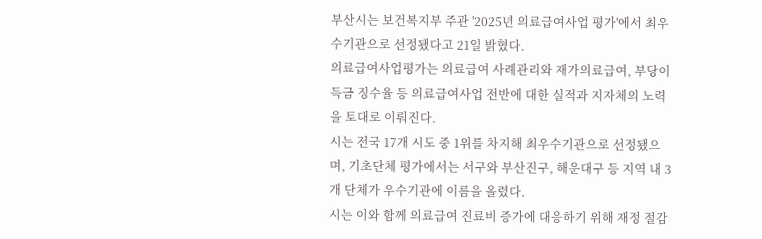부산시는 보건복지부 주관 '2025년 의료급여사업 평가'에서 최우수기관으로 선정됐다고 21일 밝혔다.
의료급여사업평가는 의료급여 사례관리와 재가의료급여, 부당이득금 징수율 등 의료급여사업 전반에 대한 실적과 지자체의 노력을 토대로 이뤄진다.
시는 전국 17개 시도 중 1위를 차지해 최우수기관으로 선정됐으며, 기초단체 평가에서는 서구와 부산진구, 해운대구 등 지역 내 3개 단체가 우수기관에 이름을 올렸다.
시는 이와 함께 의료급여 진료비 증가에 대응하기 위해 재정 절감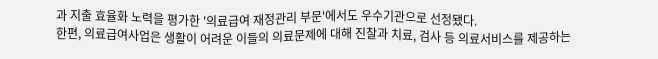과 지출 효율화 노력을 평가한 '의료급여 재정관리 부문'에서도 우수기관으로 선정됐다.
한편, 의료급여사업은 생활이 어려운 이들의 의료문제에 대해 진찰과 치료, 검사 등 의료서비스를 제공하는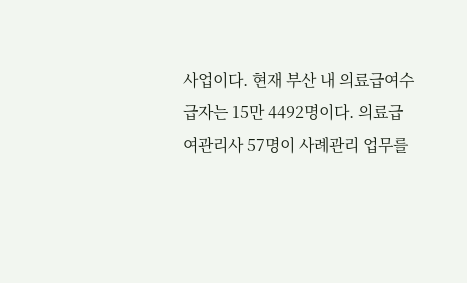사업이다. 현재 부산 내 의료급여수급자는 15만 4492명이다. 의료급여관리사 57명이 사례관리 업무를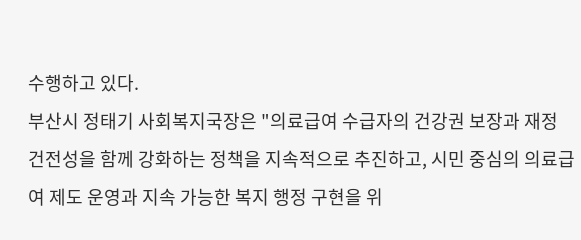수행하고 있다.
부산시 정태기 사회복지국장은 "의료급여 수급자의 건강권 보장과 재정 건전성을 함께 강화하는 정책을 지속적으로 추진하고, 시민 중심의 의료급여 제도 운영과 지속 가능한 복지 행정 구현을 위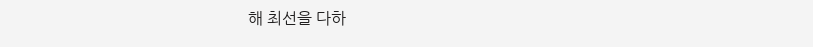해 최선을 다하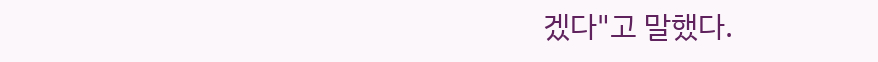겠다"고 말했다.